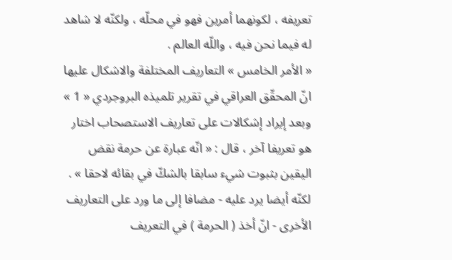تعريفه ، لكونهما أمرين فهو في محلّه ، ولكنّه لا شاهد له فيما نحن فيه ، واللّه العالم .
« الأمر الخامس » التعاريف المختلفة والاشكال عليها
انّ المحقّق العراقي في تقرير تلميذه البروجردي « 1 » وبعد إيراد إشكالات على تعاريف الاستصحاب اختار هو تعريفا آخر ، قال : « انّه عبارة عن حرمة نقض اليقين بثبوت شيء سابقا بالشكّ في بقائه لاحقا » .
لكنّه أيضا يرد عليه - مضافا إلى ما ورد على التعاريف الأخرى - انّ أخذ ( الحرمة ) في التعريف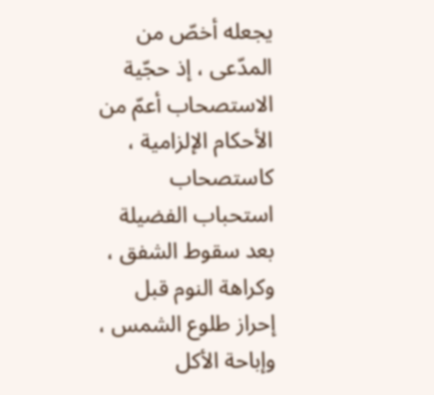يجعله أخصّ من المدّعى ، إذ حجّية الاستصحاب أعمّ من الأحكام الإلزامية ، كاستصحاب استحباب الفضيلة بعد سقوط الشفق ، وكراهة النوم قبل إحراز طلوع الشمس ، وإباحة الأكل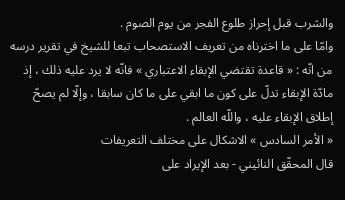والشرب قبل إحراز طلوع الفجر من يوم الصوم .
وامّا على ما اخترناه من تعريف الاستصحاب تبعا للشيخ في تقرير درسه من انّه : « قاعدة تقتضي الإبقاء الاعتباري » فانّه لا يرد عليه ذلك ، إذ مادّة الإبقاء تدلّ على كون ما ابقي على ما كان سابقا ، وإلّا لم يصحّ إطلاق الإبقاء عليه ، واللّه العالم .
« الأمر السادس » الاشكال على مختلف التعريفات
قال المحقّق النائيني - بعد الإيراد على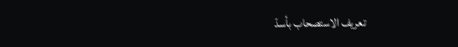تعريف الاستصحاب بأسدّ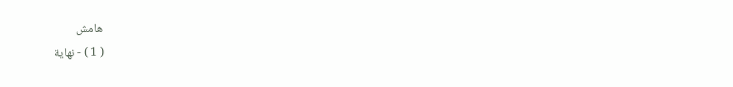هامش
( 1 ) - نهاية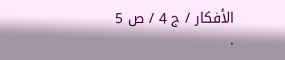الأفكار / ج 4 / ص 5 .